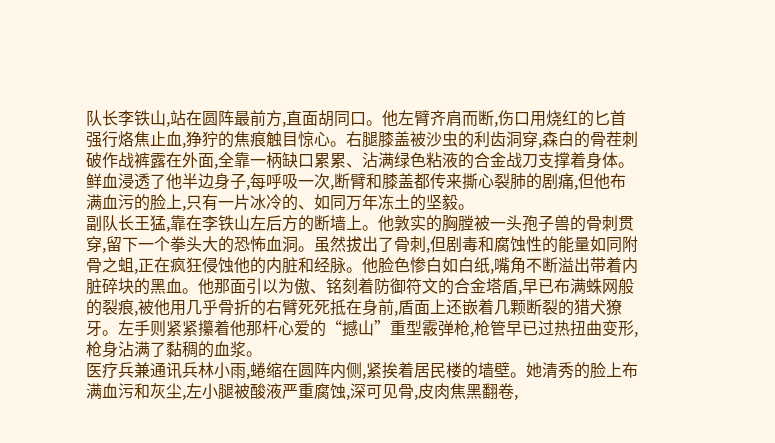队长李铁山,站在圆阵最前方,直面胡同口。他左臂齐肩而断,伤口用烧红的匕首强行烙焦止血,狰狞的焦痕触目惊心。右腿膝盖被沙虫的利齿洞穿,森白的骨茬刺破作战裤露在外面,全靠一柄缺口累累、沾满绿色粘液的合金战刀支撑着身体。鲜血浸透了他半边身子,每呼吸一次,断臂和膝盖都传来撕心裂肺的剧痛,但他布满血污的脸上,只有一片冰冷的、如同万年冻土的坚毅。
副队长王猛,靠在李铁山左后方的断墙上。他敦实的胸膛被一头孢子兽的骨刺贯穿,留下一个拳头大的恐怖血洞。虽然拔出了骨刺,但剧毒和腐蚀性的能量如同附骨之蛆,正在疯狂侵蚀他的内脏和经脉。他脸色惨白如白纸,嘴角不断溢出带着内脏碎块的黑血。他那面引以为傲、铭刻着防御符文的合金塔盾,早已布满蛛网般的裂痕,被他用几乎骨折的右臂死死抵在身前,盾面上还嵌着几颗断裂的猎犬獠牙。左手则紧紧攥着他那杆心爱的“撼山”重型霰弹枪,枪管早已过热扭曲变形,枪身沾满了黏稠的血浆。
医疗兵兼通讯兵林小雨,蜷缩在圆阵内侧,紧挨着居民楼的墙壁。她清秀的脸上布满血污和灰尘,左小腿被酸液严重腐蚀,深可见骨,皮肉焦黑翻卷,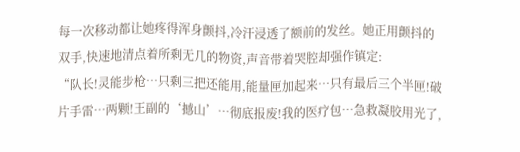每一次移动都让她疼得浑身颤抖,冷汗浸透了额前的发丝。她正用颤抖的双手,快速地清点着所剩无几的物资,声音带着哭腔却强作镇定:
“队长!灵能步枪…只剩三把还能用,能量匣加起来…只有最后三个半匣!破片手雷…两颗!王副的‘撼山’…彻底报废!我的医疗包…急救凝胶用光了,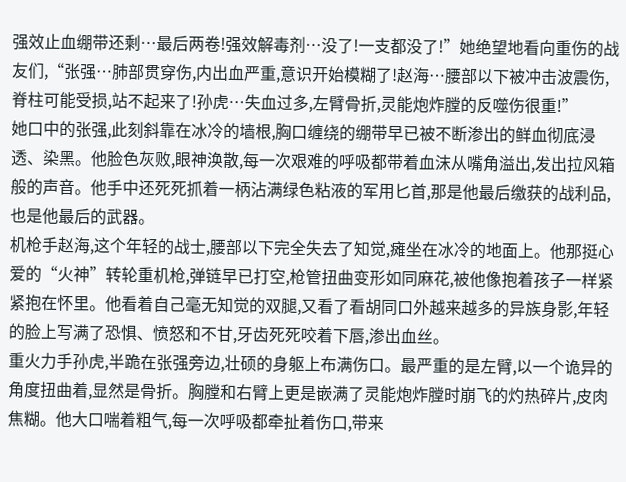强效止血绷带还剩…最后两卷!强效解毒剂…没了!一支都没了!”她绝望地看向重伤的战友们,“张强…肺部贯穿伤,内出血严重,意识开始模糊了!赵海…腰部以下被冲击波震伤,脊柱可能受损,站不起来了!孙虎…失血过多,左臂骨折,灵能炮炸膛的反噬伤很重!”
她口中的张强,此刻斜靠在冰冷的墙根,胸口缠绕的绷带早已被不断渗出的鲜血彻底浸透、染黑。他脸色灰败,眼神涣散,每一次艰难的呼吸都带着血沫从嘴角溢出,发出拉风箱般的声音。他手中还死死抓着一柄沾满绿色粘液的军用匕首,那是他最后缴获的战利品,也是他最后的武器。
机枪手赵海,这个年轻的战士,腰部以下完全失去了知觉,瘫坐在冰冷的地面上。他那挺心爱的“火神”转轮重机枪,弹链早已打空,枪管扭曲变形如同麻花,被他像抱着孩子一样紧紧抱在怀里。他看着自己毫无知觉的双腿,又看了看胡同口外越来越多的异族身影,年轻的脸上写满了恐惧、愤怒和不甘,牙齿死死咬着下唇,渗出血丝。
重火力手孙虎,半跪在张强旁边,壮硕的身躯上布满伤口。最严重的是左臂,以一个诡异的角度扭曲着,显然是骨折。胸膛和右臂上更是嵌满了灵能炮炸膛时崩飞的灼热碎片,皮肉焦糊。他大口喘着粗气,每一次呼吸都牵扯着伤口,带来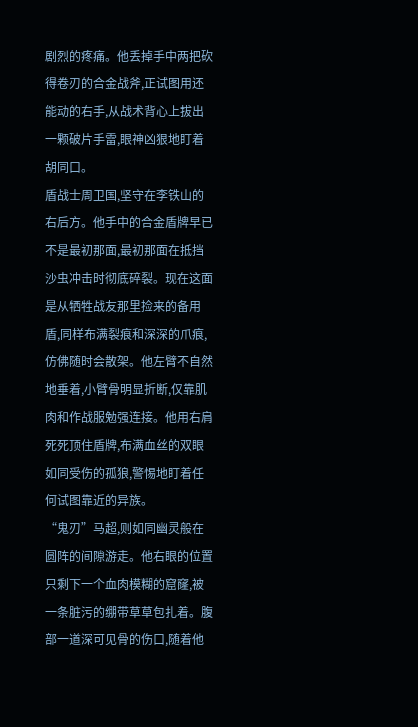剧烈的疼痛。他丢掉手中两把砍得卷刃的合金战斧,正试图用还能动的右手,从战术背心上拔出一颗破片手雷,眼神凶狠地盯着胡同口。
盾战士周卫国,坚守在李铁山的右后方。他手中的合金盾牌早已不是最初那面,最初那面在抵挡沙虫冲击时彻底碎裂。现在这面是从牺牲战友那里捡来的备用盾,同样布满裂痕和深深的爪痕,仿佛随时会散架。他左臂不自然地垂着,小臂骨明显折断,仅靠肌肉和作战服勉强连接。他用右肩死死顶住盾牌,布满血丝的双眼如同受伤的孤狼,警惕地盯着任何试图靠近的异族。
“鬼刃”马超,则如同幽灵般在圆阵的间隙游走。他右眼的位置只剩下一个血肉模糊的窟窿,被一条脏污的绷带草草包扎着。腹部一道深可见骨的伤口,随着他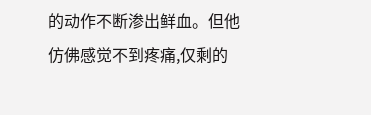的动作不断渗出鲜血。但他仿佛感觉不到疼痛,仅剩的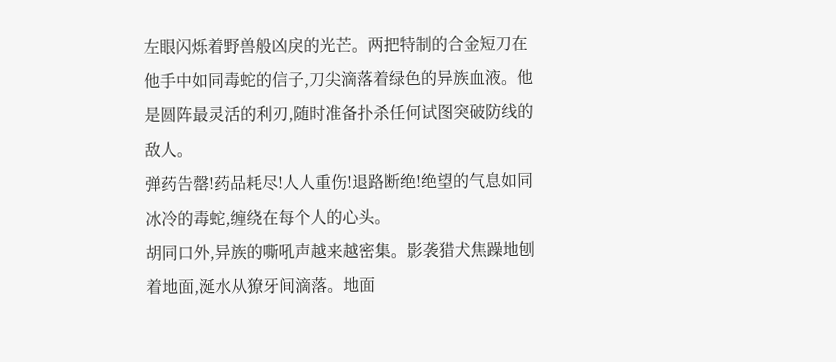左眼闪烁着野兽般凶戾的光芒。两把特制的合金短刀在他手中如同毒蛇的信子,刀尖滴落着绿色的异族血液。他是圆阵最灵活的利刃,随时准备扑杀任何试图突破防线的敌人。
弹药告罄!药品耗尽!人人重伤!退路断绝!绝望的气息如同冰冷的毒蛇,缠绕在每个人的心头。
胡同口外,异族的嘶吼声越来越密集。影袭猎犬焦躁地刨着地面,涎水从獠牙间滴落。地面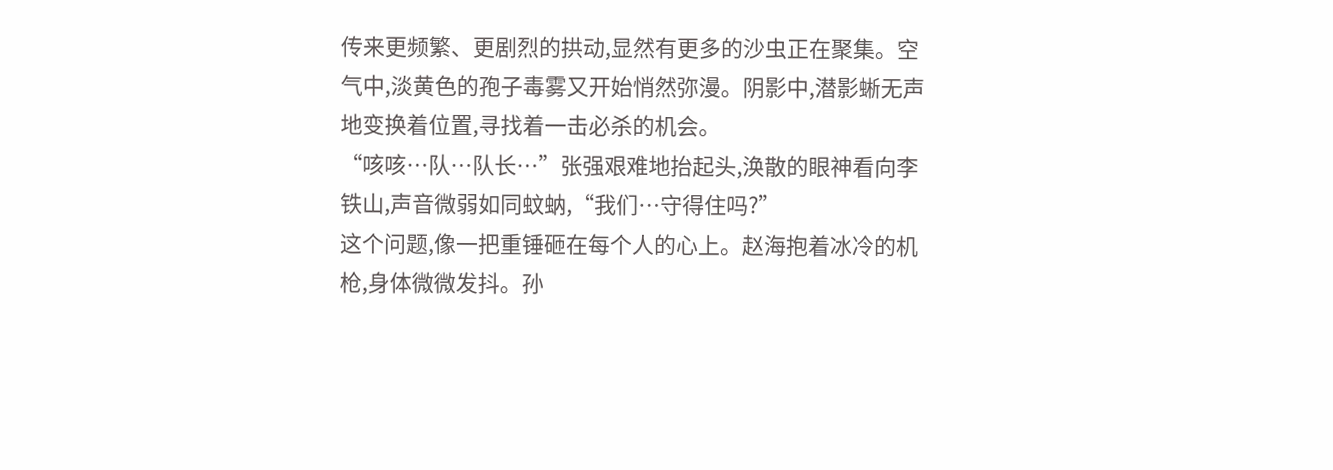传来更频繁、更剧烈的拱动,显然有更多的沙虫正在聚集。空气中,淡黄色的孢子毒雾又开始悄然弥漫。阴影中,潜影蜥无声地变换着位置,寻找着一击必杀的机会。
“咳咳…队…队长…”张强艰难地抬起头,涣散的眼神看向李铁山,声音微弱如同蚊蚋,“我们…守得住吗?”
这个问题,像一把重锤砸在每个人的心上。赵海抱着冰冷的机枪,身体微微发抖。孙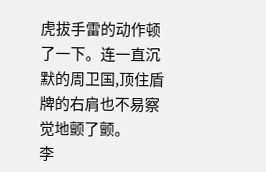虎拔手雷的动作顿了一下。连一直沉默的周卫国,顶住盾牌的右肩也不易察觉地颤了颤。
李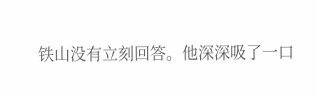铁山没有立刻回答。他深深吸了一口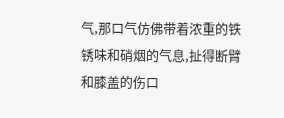气,那口气仿佛带着浓重的铁锈味和硝烟的气息,扯得断臂和膝盖的伤口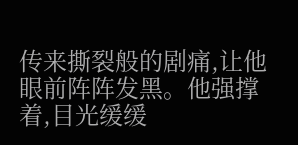传来撕裂般的剧痛,让他眼前阵阵发黑。他强撑着,目光缓缓